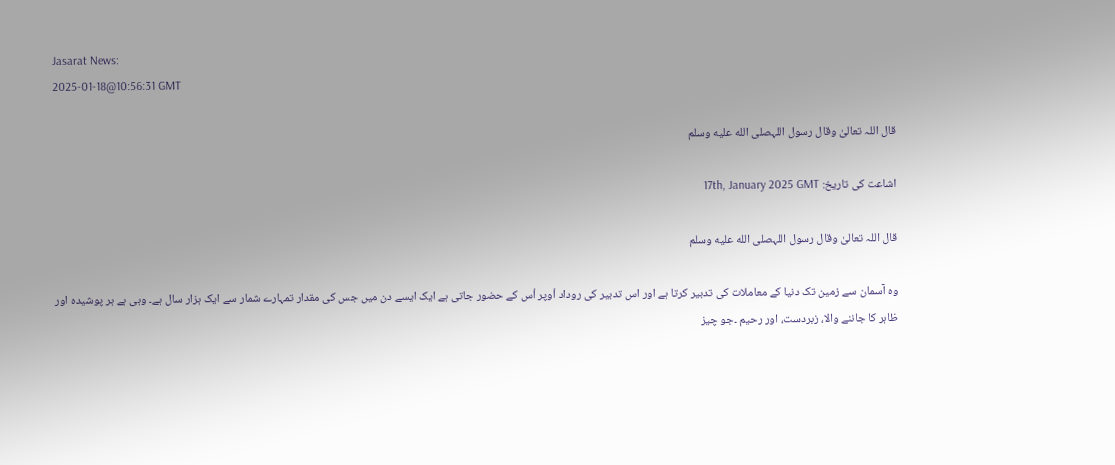Jasarat News:
2025-01-18@10:56:31 GMT

قال اللہ تعالیٰ وقال رسول اللہصلى الله عليه وسلم

اشاعت کی تاریخ: 17th, January 2025 GMT

قال اللہ تعالیٰ وقال رسول اللہصلى الله عليه وسلم

وہ آسمان سے زمین تک دنیا کے معاملات کی تدبیر کرتا ہے اور اس تدبیر کی روداد اْوپر اْس کے حضور جاتی ہے ایک ایسے دن میں جس کی مقدار تمہارے شمار سے ایک ہزار سال ہے۔ وہی ہے ہر پوشیدہ اور ظاہر کا جاننے والا، زبردست، اور رحیم ۔جو چیز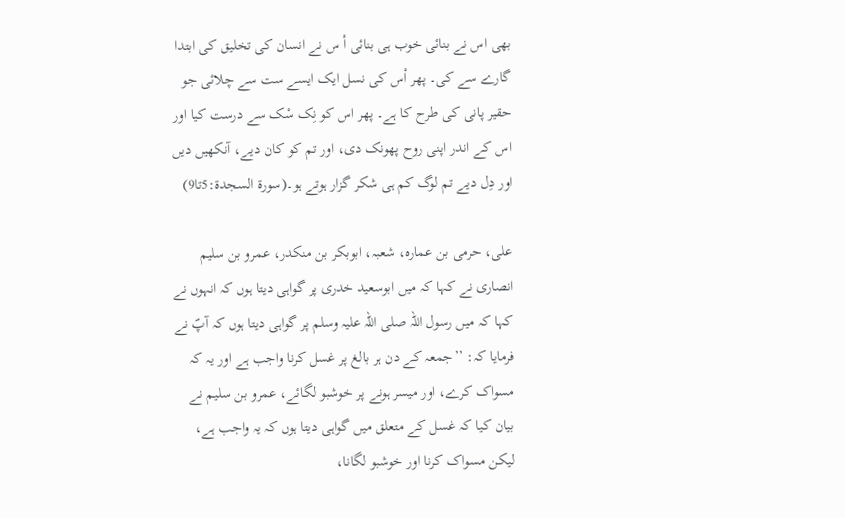بھی اس نے بنائی خوب ہی بنائی اْ س نے انسان کی تخلیق کی ابتدا گارے سے کی۔ پھر اْس کی نسل ایک ایسے ست سے چلائی جو حقیر پانی کی طرح کا ہے۔ پھر اس کو نِک سْک سے درست کیا اور اس کے اندر اپنی روح پھونک دی، اور تم کو کان دیے، آنکھیں دیں اور دِل دیے تم لوگ کم ہی شکر گزار ہوتے ہو۔(سورۃ السجدۃ:5تا9)

علی، حرمی بن عمارہ، شعبہ، ابوبکر بن منکدر، عمرو بن سلیم انصاری نے کہا کہ میں ابوسعید خدری پر گواہی دیتا ہوں کہ انہوں نے کہا کہ میں رسول اللہ صلی اللہ علیہ وسلم پر گواہی دیتا ہوں کہ آپؐ نے فرمایا کہ: ’’جمعہ کے دن ہر بالغ پر غسل کرنا واجب ہے اور یہ کہ مسواک کرے، اور میسر ہونے پر خوشبو لگائے، عمرو بن سلیم نے بیان کیا کہ غسل کے متعلق میں گواہی دیتا ہوں کہ یہ واجب ہے، لیکن مسواک کرنا اور خوشبو لگانا،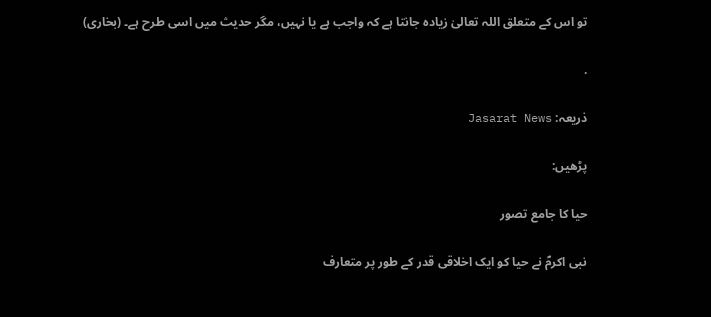تو اس کے متعلق اللہ تعالیٰ زیادہ جانتا ہے کہ واجب ہے یا نہیں، مگر حدیث میں اسی طرح ہے۔ (بخاری)

.

ذریعہ: Jasarat News

پڑھیں:

حیا کا جامع تصور

نبی اکرمؐ نے حیا کو ایک اخلاقی قدر کے طور پر متعارف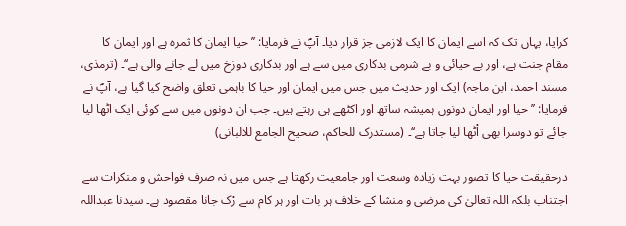کرایا، یہاں تک کہ اسے ایمان کا ایک لازمی جز قرار دیا۔ آپؐ نے فرمایا: ’’حیا ایمان کا ثمرہ ہے اور ایمان کا مقام جنت ہے، اور بے حیائی و بے شرمی بدکاری میں سے ہے اور بدکاری دوزخ میں لے جانے والی ہے‘‘۔ (ترمذی، مسند احمد، ابن ماجہ) ایک اور حدیث میں جس میں ایمان اور حیا کا باہمی تعلق واضح کیا گیا ہے، آپؐ نے فرمایا: ’’حیا اور ایمان دونوں ہمیشہ ساتھ اور اکٹھے ہی رہتے ہیں۔ جب ان دونوں میں سے کوئی ایک اٹھا لیا جائے تو دوسرا بھی اْٹھا لیا جاتا ہے‘‘۔ (مستدرک للحاکم، صحیح الجامع للالبانی)

درحقیقت حیا کا تصور بہت زیادہ وسعت اور جامعیت رکھتا ہے جس میں نہ صرف فواحش و منکرات سے اجتناب بلکہ اللہ تعالیٰ کی مرضی و منشا کے خلاف ہر بات اور ہر کام سے رْک جانا مقصود ہے۔ سیدنا عبداللہ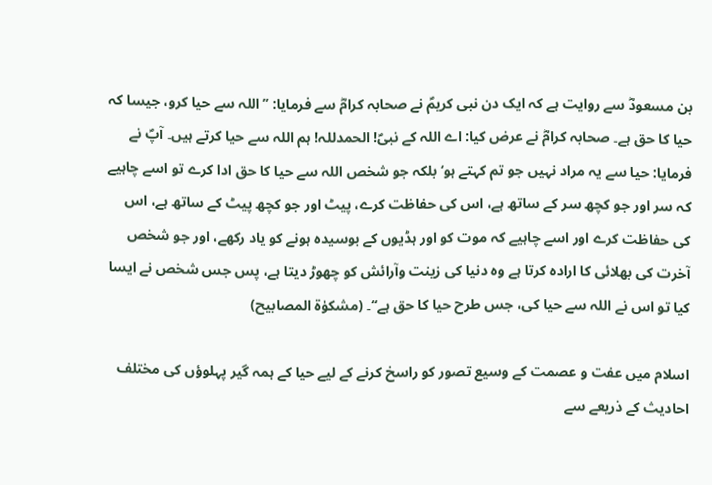بن مسعودؓ سے روایت ہے کہ ایک دن نبی کریمؐ نے صحابہ کرامؓ سے فرمایا: ’’اللہ سے حیا کرو، جیسا کہ حیا کا حق ہے۔ صحابہ کرامؓ نے عرض کیا: اے اللہ کے نبیؐ! الحمدللہ! ہم اللہ سے حیا کرتے ہیں۔ آپؐ نے فرمایا: حیا سے یہ مراد نہیں جو تم کہتے ہو‘ بلکہ جو شخص اللہ سے حیا کا حق ادا کرے تو اسے چاہیے کہ سر اور جو کچھ سر کے ساتھ ہے، اس کی حفاظت کرے، پیٹ اور جو کچھ پیٹ کے ساتھ ہے، اس کی حفاظت کرے اور اسے چاہیے کہ موت کو اور ہڈیوں کے بوسیدہ ہونے کو یاد رکھے، اور جو شخص آخرت کی بھلائی کا ارادہ کرتا ہے وہ دنیا کی زینت وآرائش کو چھوڑ دیتا ہے، پس جس شخص نے ایسا کیا تو اس نے اللہ سے حیا کی، جس طرح حیا کا حق ہے‘‘۔ (مشکوٰۃ المصابیح)

اسلام میں عفت و عصمت کے وسیع تصور کو راسخ کرنے کے لیے حیا کے ہمہ گیر پہلوؤں کی مختلف احادیث کے ذریعے سے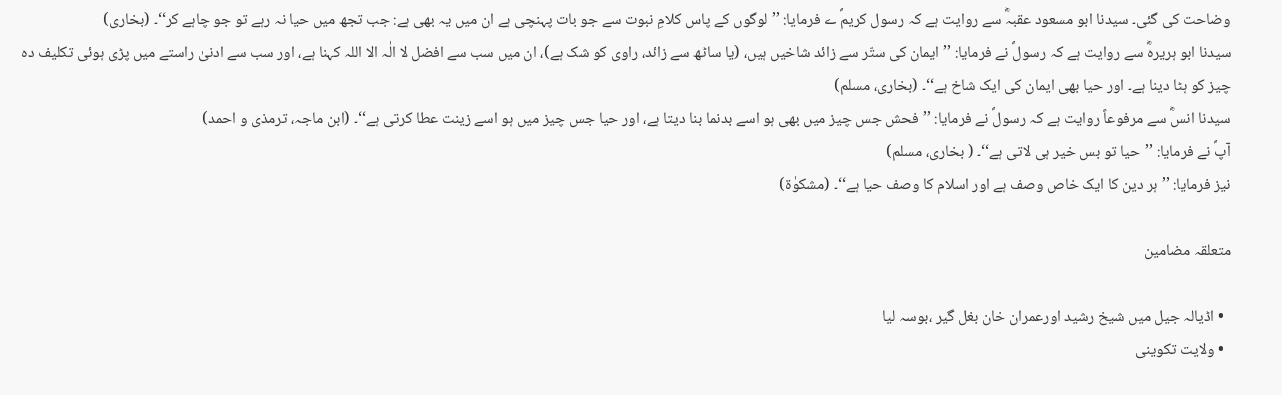وضاحت کی گئی۔ سیدنا ابو مسعود عقبہؓ سے روایت ہے کہ رسول کریمؐ ے فرمایا: ’’لوگوں کے پاس کلامِ نبوت سے جو بات پہنچی ہے ان میں یہ بھی ہے: جب تجھ میں حیا نہ رہے تو جو چاہے کر‘‘۔ (بخاری)
سیدنا ابو ہریرہؓ سے روایت ہے کہ رسولؐ نے فرمایا: ’’ایمان کی ستّر سے زائد شاخیں ہیں، (یا ساٹھ سے زائد، راوی کو شک ہے)، ان میں سب سے افضل لا الٰہ الا اللہ کہنا ہے، اور سب سے ادنیٰ راستے میں پڑی ہوئی تکلیف دہ چیز کو ہٹا دینا ہے۔ اور حیا بھی ایمان کی ایک شاخ ہے‘‘۔ (بخاری، مسلم)
سیدنا انسؓ سے مرفوعاً روایت ہے کہ رسولؐ نے فرمایا: ’’فحش جس چیز میں بھی ہو اسے بدنما بنا دیتا ہے، اور حیا جس چیز میں ہو اسے زینت عطا کرتی ہے‘‘۔ (ابن ماجہ، ترمذی و احمد)
آپؐ نے فرمایا: ’’حیا تو بس خیر ہی لاتی ہے‘‘۔ ( بخاری، مسلم)
نیز فرمایا: ’’ہر دین کا ایک خاص وصف ہے اور اسلام کا وصف حیا ہے‘‘۔ (مشکوٰۃ)

متعلقہ مضامین

  • اڈیالہ جیل میں شیخ رشید اورعمران خان بغل گیر ،بوسہ لیا
  • ولایت تکوینی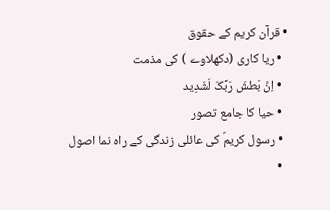• قرآن کریم کے حقوق
  • ریا کاری (دکھلاوے ) کی مذمت
  • اِنَّ بَطشَ رَبِّکَ لَشَدِید
  • حیا کا جامع تصور
  • رسول کریمؐ کی عائلی زندگی کے راہ نما اصول
  •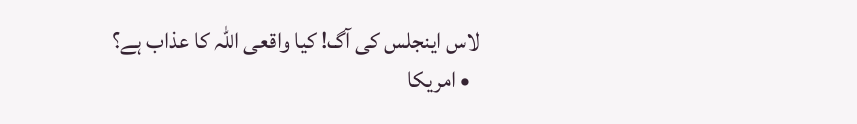لاس اینجلس کی آگ! کیا واقعی اللہ کا عذاب ہے؟
  • امریکا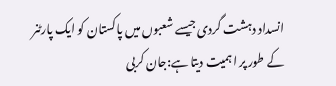انسداد دہشت گردی جیسے شعبوں میں پاکستان کو ایک پارٹنر کے طور پر اہمیت دیتا ہے:جان کربی